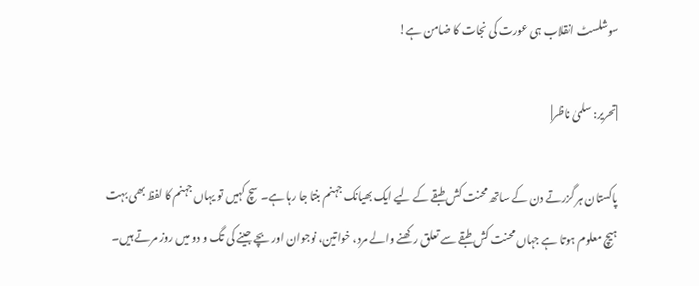سوشلسٹ انقلاب ہی عورت کی نجات کا ضامن ہے!

|تحریر: سلمیٰ ناظر|

پاکستان ہر گزرتے دن کے ساتھ محنت کش طبقے کے لیے ایک بھیانک جہنم بنتا جا رہا ہے۔ سچ کہیں تو یہاں جہنم کا لفظ بھی بہت ہیچ معلوم ہوتا ہے جہاں محنت کش طبقے سے تعلق رکھنے والے مرد، خواتین، نوجوان اور بچے جینے کی تگ و دو میں روز مرتے ہیں۔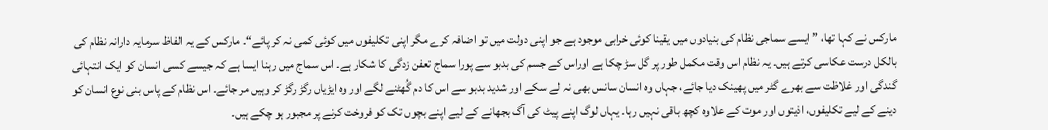مارکس نے کہا تھا، ”ایسے سماجی نظام کی بنیادوں میں یقینا کوئی خرابی موجود ہے جو اپنی دولت میں تو اضافہ کرے مگر اپنی تکلیفوں میں کوئی کمی نہ کر پائے“۔ مارکس کے یہ الفاظ سرمایہ دارانہ نظام کی بالکل درست عکاسی کرتے ہیں۔ یہ نظام اس وقت مکمل طور پر گل سڑ چکا ہے اوراس کے جسم کی بدبو سے پورا سماج تعفن زدگی کا شکار ہے۔ اس سماج میں رہنا ایسا ہے کہ جیسے کسی انسان کو ایک انتہائی گندگی اور غلاظت سے بھرے گٹر میں پھینک دیا جائے، جہاں وہ انسان سانس بھی نہ لے سکے اور شدید بدبو سے اس کا دم گُھٹنے لگے اور وہ ایڑیاں رگڑ رگڑ کر وہیں مر جائے۔ اس نظام کے پاس بنی نوع انسان کو دینے کے لیے تکلیفوں، اذیتوں اور موت کے علاوہ کچھ باقی نہیں رہا۔ یہاں لوگ اپنے پیٹ کی آگ بجھانے کے لیے اپنے بچوں تک کو فروخت کرنے پر مجبور ہو چکے ہیں۔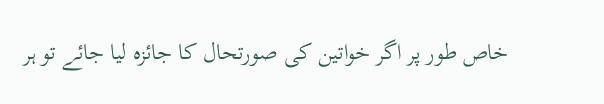خاص طور پر اگر خواتین کی صورتحال کا جائزہ لیا جائے تو ہر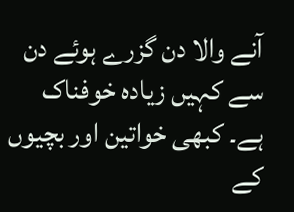آنے والا دن گزرے ہوئے دن سے کہیں زیادہ خوفناک ہے۔ کبھی خواتین اور بچیوں کے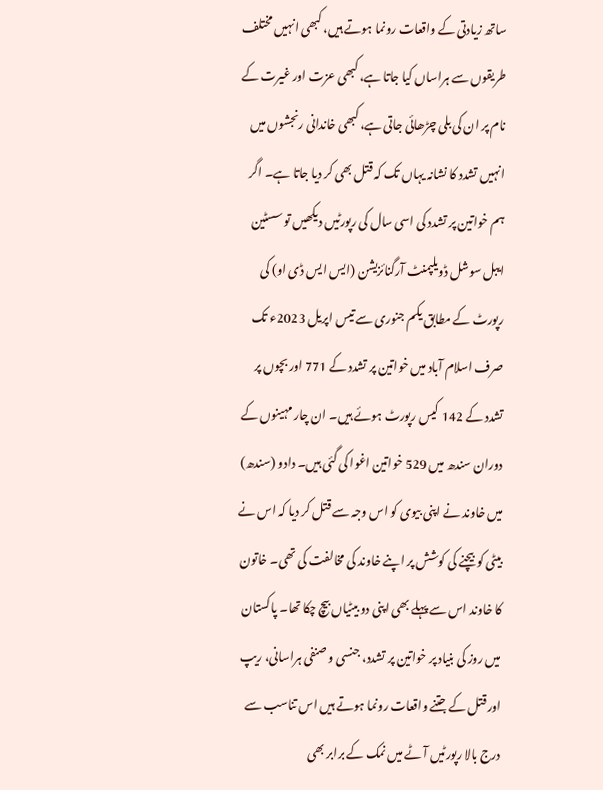ساتھ زیادتی کے واقعات رونما ہوتے ہیں، کبھی انہیں مختلف طریقوں سے ہراساں کیا جاتا ہے، کبھی عزت اور غیرت کے نام پر ان کی بلی چڑھائی جاتی ہے، کبھی خاندانی رنجشوں میں انہیں تشدد کا نشانہ یہاں تک کہ قتل بھی کر دیا جاتا ہے۔ اگر ہم خواتین پر تشدد کی اسی سال کی رپورٹیں دیکھیں تو سسٹین ایبل سوشل ڈویلپمنٹ آرگنائزیشن (ایس ایس ڈی او) کی رپورٹ کے مطابق یکم جنوری سے تیس اپریل 2023ء تک صرف اسلام آباد میں خواتین پر تشدد کے 771 اور بچوں پر تشدد کے 142 کیس رپورٹ ہوئے ہیں۔ ان چار مہینوں کے دوران سندھ میں 529 خواتین اغوا کی گئی ہیں۔ دادو (سندھ) میں خاوند نے اپنی بیوی کو اس وجہ سے قتل کر دیا کہ اس نے بیٹی کو بیچنے کی کوشش پر اپنے خاوند کی مخالفت کی تھی۔ خاتون کا خاوند اس سے پہلے بھی اپنی دو بیٹیاں بیچ چکا تھا۔ پاکستان میں روز کی بنیاد پر خواتین پر تشدد، جنسی و صنفی ہراسانی، ریپ اور قتل کے جتنے واقعات رونما ہوتے ہیں اس تناسب سے درج بالا رپورٹیں آٹے میں نمک کے برابر بھی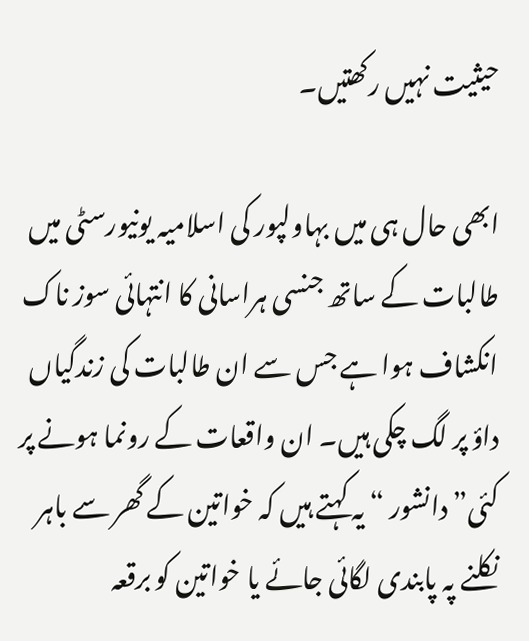حیثیت نہیں رکھتیں۔

ابھی حال ہی میں بہاولپور کی اسلامیہ یونیورسٹی میں طالبات کے ساتھ جنسی ہراسانی کا انتہائی سوز ناک انکشاف ہوا ہے جس سے ان طالبات کی زندگیاں داؤ پر لگ چکی ہیں۔ ان واقعات کے رونما ہونے پر کئی”دانشور “ یہ کہتے ہیں کہ خواتین کے گھر سے باہر نکلنے پہ پابندی لگائی جائے یا خواتین کو برقعہ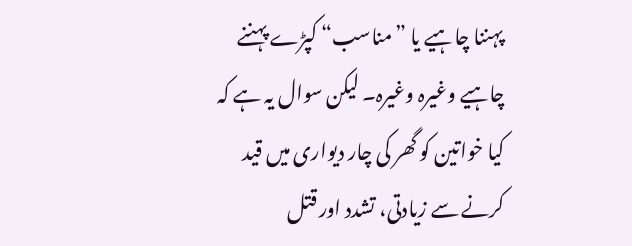پہننا چاہیے یا ”مناسب“ کپڑے پہننے چاہیے وغیرہ وغیرہ۔ لیکن سوال یہ ہے کہ کیا خواتین کو گھر کی چار دیواری میں قید کرنے سے زیادتی، تشدد اور قتل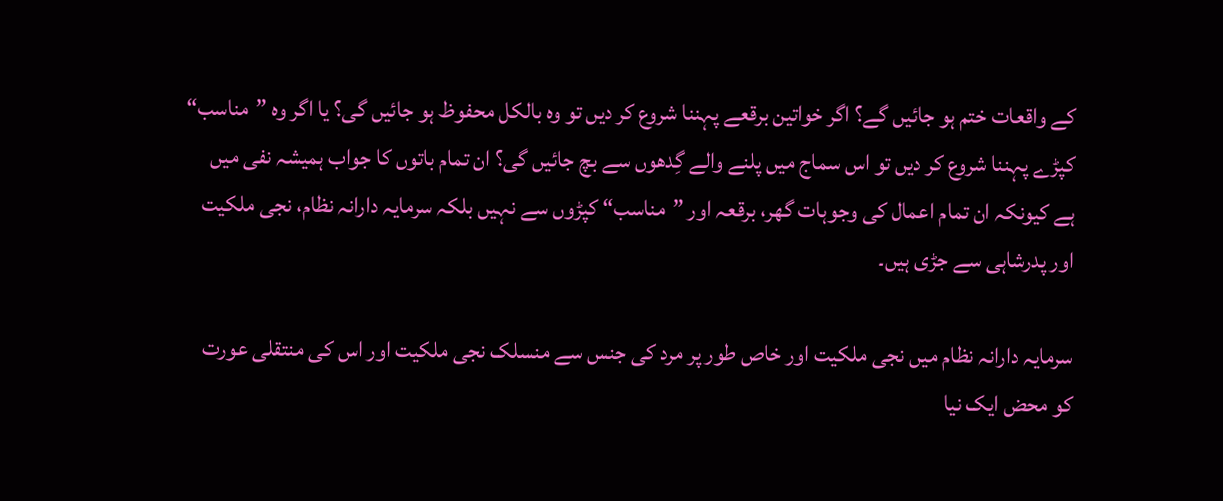کے واقعات ختم ہو جائیں گے؟ اگر خواتین برقعے پہننا شروع کر دیں تو وہ بالکل محفوظ ہو جائیں گی؟ یا اگر وہ ”مناسب“ کپڑے پہننا شروع کر دیں تو اس سماج میں پلنے والے گِدھوں سے بچ جائیں گی؟ ان تمام باتوں کا جواب ہمیشہ نفی میں ہے کیونکہ ان تمام اعمال کی وجوہات گھر، برقعہ اور ”مناسب“ کپڑوں سے نہیں بلکہ سرمایہ دارانہ نظام، نجی ملکیت اور پدرشاہی سے جڑی ہیں۔

سرمایہ دارانہ نظام میں نجی ملکیت اور خاص طور پر مرد کی جنس سے منسلک نجی ملکیت اور اس کی منتقلی عورت کو محض ایک نیا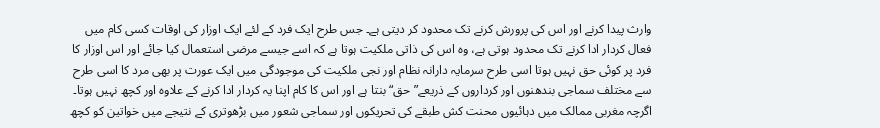وارث پیدا کرنے اور اس کی پرورش کرنے تک محدود کر دیتی ہے۔ جس طرح ایک فرد کے لئے ایک اوزار کی اوقات کسی کام میں فعال کردار ادا کرنے تک محدود ہوتی ہے، وہ اس کی ذاتی ملکیت ہوتا ہے کہ اسے جیسے مرضی استعمال کیا جائے اور اس اوزار کا فرد پر کوئی حق نہیں ہوتا اسی طرح سرمایہ دارانہ نظام اور نجی ملکیت کی موجودگی میں ایک عورت پر بھی مرد کا اسی طرح سے مختلف سماجی بندھنوں اور کرداروں کے ذریعے”حق“ بنتا ہے اور اس کا کام اپنا یہ کردار ادا کرنے کے علاوہ اور کچھ نہیں ہوتا۔ اگرچہ مغربی ممالک میں دہائیوں محنت کش طبقے کی تحریکوں اور سماجی شعور میں بڑھوتری کے نتیجے میں خواتین کو کچھ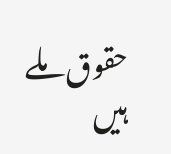حقوق ملے ہیں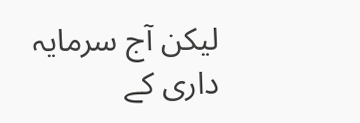لیکن آج سرمایہ داری کے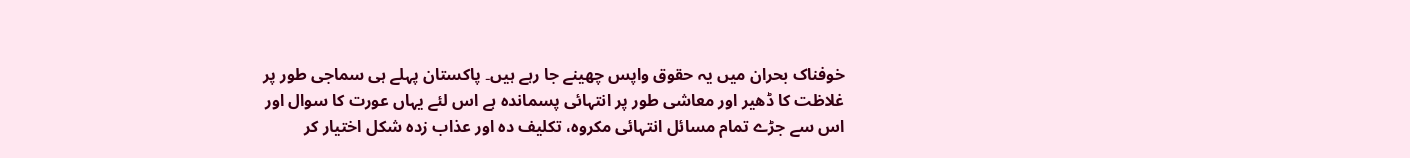خوفناک بحران میں یہ حقوق واپس چھینے جا رہے ہیں۔ پاکستان پہلے ہی سماجی طور پر غلاظت کا ڈھیر اور معاشی طور پر انتہائی پسماندہ ہے اس لئے یہاں عورت کا سوال اور اس سے جڑے تمام مسائل انتہائی مکروہ، تکلیف دہ اور عذاب زدہ شکل اختیار کر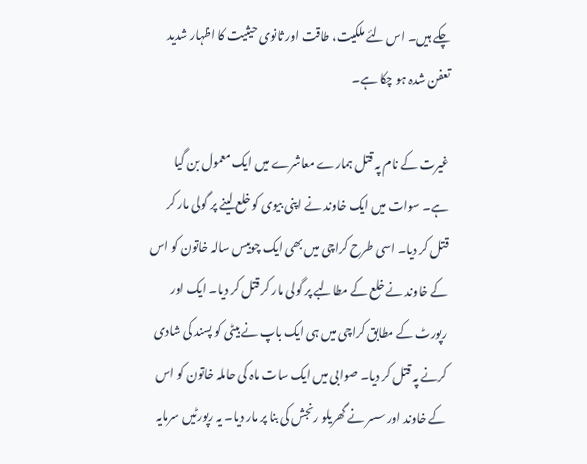چکے ہیں۔ اس لئے ملکیت، طاقت اور ثانوی حیثیت کا اظہار شدید تعفن شدہ ہو چکا ہے۔

غیرت کے نام پہ قتل ہمارے معاشرے میں ایک معمول بن گیا ہے۔ سوات میں ایک خاوند نے اپنی بیوی کو خلع لینے پر گولی مار کر قتل کر دیا۔ اسی طرح کراچی میں بھی ایک چوبیس سالہ خاتون کو اس کے خاوند نے خلع کے مطالبے پر گولی مار کر قتل کر دیا۔ ایک اور رپورٹ کے مطابق کراچی میں ہی ایک باپ نے بیٹی کو پسند کی شادی کرنے پہ قتل کر دیا۔ صوابی میں ایک سات ماہ کی حاملہ خاتون کو اس کے خاوند اور سسر نے گھریلو رنجش کی بنا پر مار دیا۔ یہ رپورٹیں سرمایہ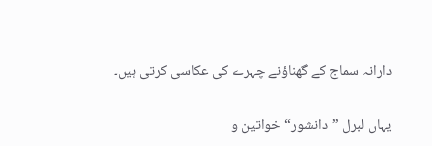دارانہ سماج کے گھناؤنے چہرے کی عکاسی کرتی ہیں۔

یہاں لبرل ”دانشور“ خواتین و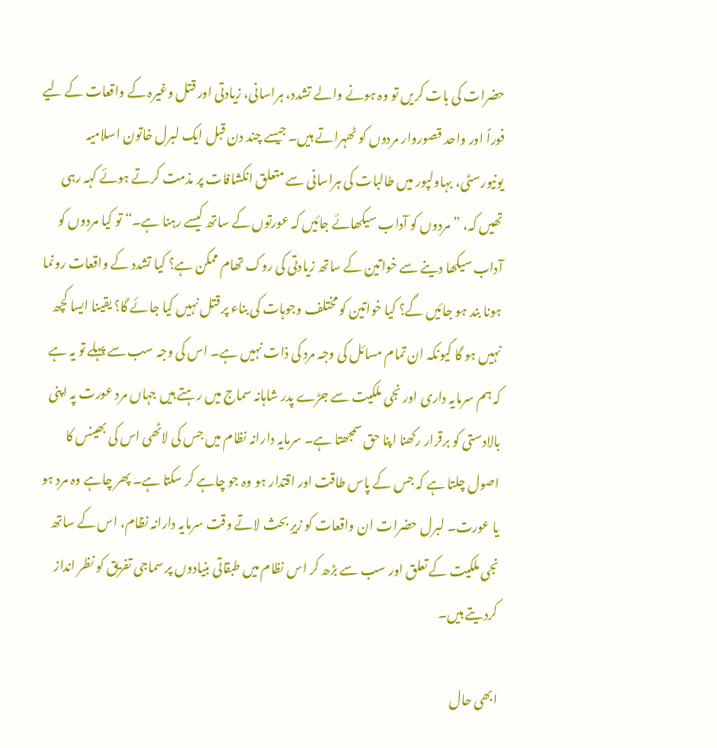حضرات کی بات کریں تو وہ ہونے والے تشدد، ہراسانی، زیادتی اور قتل وغیرہ کے واقعات کے لیے فوراً اور واحد قصوروار مردوں کو ٹھہراتے ہیں۔ جیسے چند دن قبل ایک لبرل خاتون اسلامیہ یونیورسٹی، بہاولپور میں طالبات کی ہراسانی سے متعلق انکشافات پر مذمت کرتے ہوئے کہہ رہی تھیں کہ، ”مردوں کو آداب سیکھائے جائیں کہ عورتوں کے ساتھ کیسے رہنا ہے۔“ تو کیا مردوں کو آداب سیکھا دینے سے خواتین کے ساتھ زیادتی کی روک تھام ممکن ہے؟ کیا تشدد کے واقعات رونما ہونا بند ہو جائیں گے؟ کیا خواتین کو مختلف وجوہات کی بناء پر قتل نہیں کیا جائے گا؟ یقینا ایسا کچھ نہیں ہو گا کیونکہ ان تمام مسائل کی وجہ مرد کی ذات نہیں ہے۔ اس کی وجہ سب سے پہلے تو یہ ہے کہ ہم سرمایہ داری اور نجی ملکیت سے جڑے پدر شاہانہ سماج میں رہتے ہیں جہاں مرد عورت پہ اپنی بالادستی کو برقرار رکھنا اپنا حق سمجھتا ہے۔ سرمایہ دارانہ نظام میں جس کی لاٹھی اس کی بھینس کا اصول چلتا ہے کہ جس کے پاس طاقت اور اقتدار ہو وہ جو چاہے کر سکتا ہے۔ پھر چاہے وہ مرد ہو یا عورت۔ لبرل حضرات ان واقعات کو زیرِ بحث لاتے وقت سرمایہ دارانہ نظام، اس کے ساتھ نجی ملکیت کے تعلق اور سب سے بڑھ کر اس نظام میں طبقاتی بنیادوں پر سماجی تفریق کو نظر انداز کردیتے ہیں۔

ابھی حال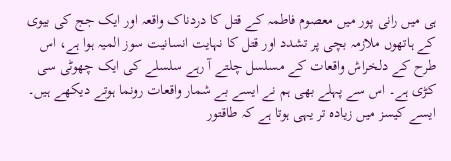ہی میں رانی پور میں معصوم فاطمہ کے قتل کا دردناک واقعہ اور ایک جج کی بیوی کے ہاتھوں ملازمہ بچی پر تشدد اور قتل کا نہایت انسانیت سوز المیہ ہوا ہے، اس طرح کے دلخراش واقعات کے مسلسل چلتے آ رہے سلسلے کی ایک چھوٹی سی کڑی ہے۔ اس سے پہلے بھی ہم نے ایسے بے شمار واقعات رونما ہوتے دیکھے ہیں۔ ایسے کیسز میں زیادہ تر یہی ہوتا ہے کہ طاقتور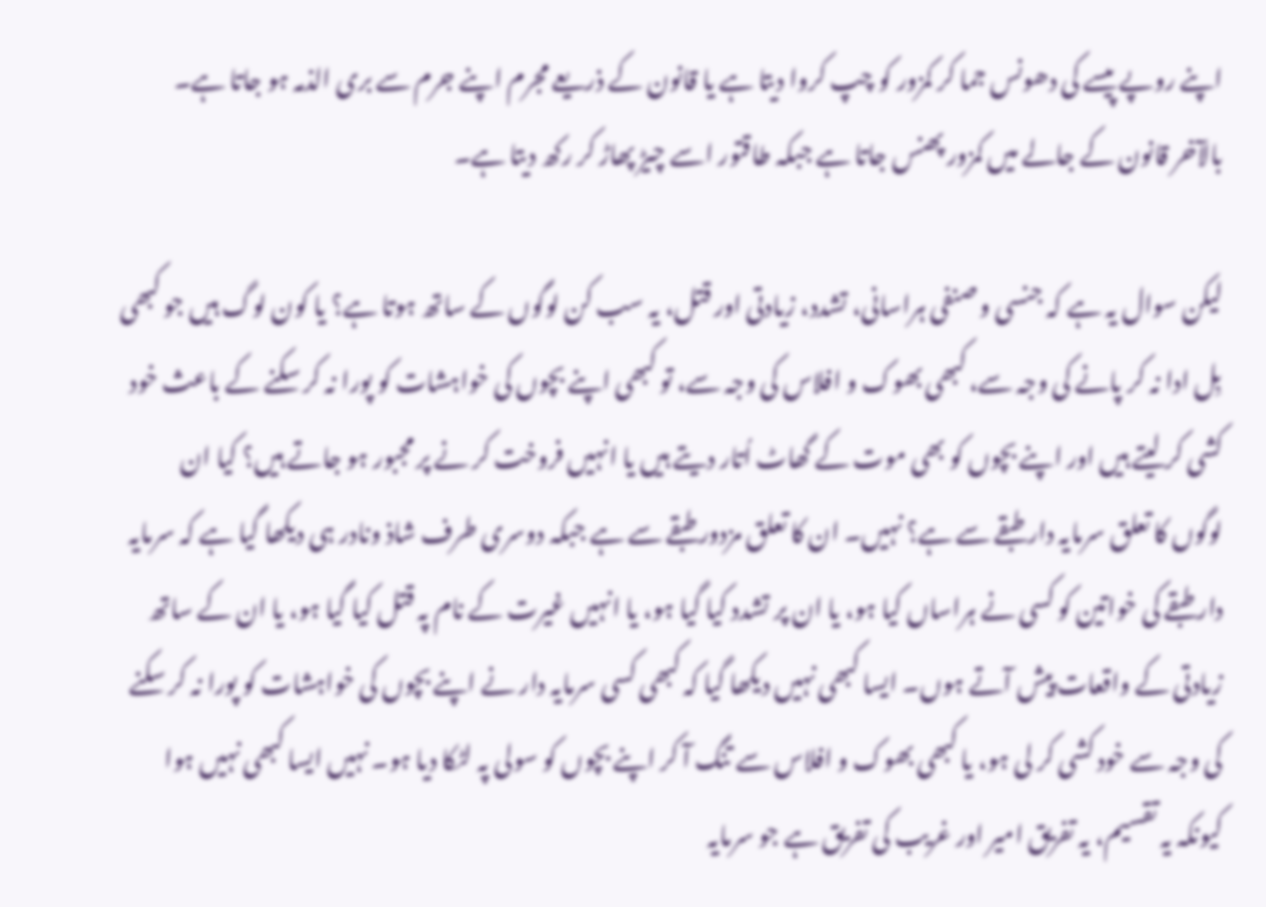اپنے روپے پیسے کی دھونس جما کر کمزور کو چپ کروا دیتا ہے یا قانون کے ذریعے مجرم اپنے جرم سے بری الذمہ ہو جاتا ہے۔ بالآخر قانون کے جالے میں کمزور پھنس جاتا ہے جبکہ طاقتور اسے چیڑ پھاڑ کر رکھ دیتا ہے۔

لیکن سوال یہ ہے کہ جنسی و صنفی ہراسانی، تشدد، زیادتی اور قتل، یہ سب کن لوگوں کے ساتھ ہوتا ہے؟ یا کون لوگ ہیں جو کبھی بِل ادا نہ کر پانے کی وجہ سے، کبھی بھوک و افلاس کی وجہ سے، تو کبھی اپنے بچوں کی خواہشات کو پورا نہ کر سکنے کے باعث خود کشی کر لیتے ہیں اور اپنے بچوں کو بھی موت کے گھاٹ اُتار دیتے ہیں یا انہیں فروخت کر نے پر مجبور ہو جاتے ہیں؟ کیا ان لوگوں کا تعلق سرمایہ دار طبقے سے ہے؟ نہیں۔ ان کا تعلق مزدور طبقے سے ہے جبکہ دوسری طرف شاذ ونادر ہی دیکھا گیا ہے کہ سرمایہ دار طبقے کی خواتین کو کسی نے ہراساں کیا ہو، یا ان پر تشدد کیا گیا ہو، یا انہیں غیرت کے نام پہ قتل کیا گیا ہو، یا ان کے ساتھ زیادتی کے واقعات پیش آتے ہوں۔ ایسا کبھی نہیں دیکھا گیا کہ کبھی کسی سرمایہ دار نے اپنے بچوں کی خواہشات کو پورا نہ کر سکنے کی وجہ سے خود کشی کر لی ہو، یا کبھی بھوک و افلاس سے تنگ آ کر اپنے بچوں کو سولی پہ لٹکا دیا ہو۔ نہیں ایسا کبھی نہیں ہوا کیونکہ یہ تقسیم، یہ تفریق امیر اور غریب کی تفریق ہے جو سرمایہ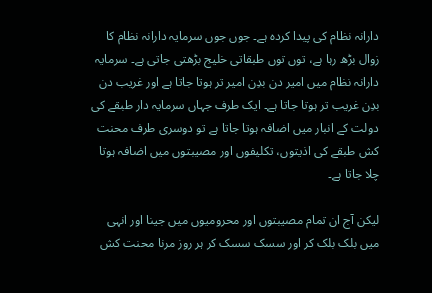دارانہ نظام کی پیدا کردہ ہے۔ جوں جوں سرمایہ دارانہ نظام کا زوال بڑھ رہا ہے، توں توں طبقاتی خلیج بڑھتی جاتی ہے۔ سرمایہ دارانہ نظام میں امیر دن بدِن امیر تر ہوتا جاتا ہے اور غریب دن بدِن غریب تر ہوتا جاتا ہے۔ ایک طرف جہاں سرمایہ دار طبقے کی دولت کے انبار میں اضافہ ہوتا جاتا ہے تو دوسری طرف محنت کش طبقے کی اذیتوں، تکلیفوں اور مصیبتوں میں اضافہ ہوتا چلا جاتا ہے۔

لیکن آج ان تمام مصیبتوں اور محرومیوں میں جینا اور انہی میں بلک بلک کر اور سسک سسک کر ہر روز مرنا محنت کش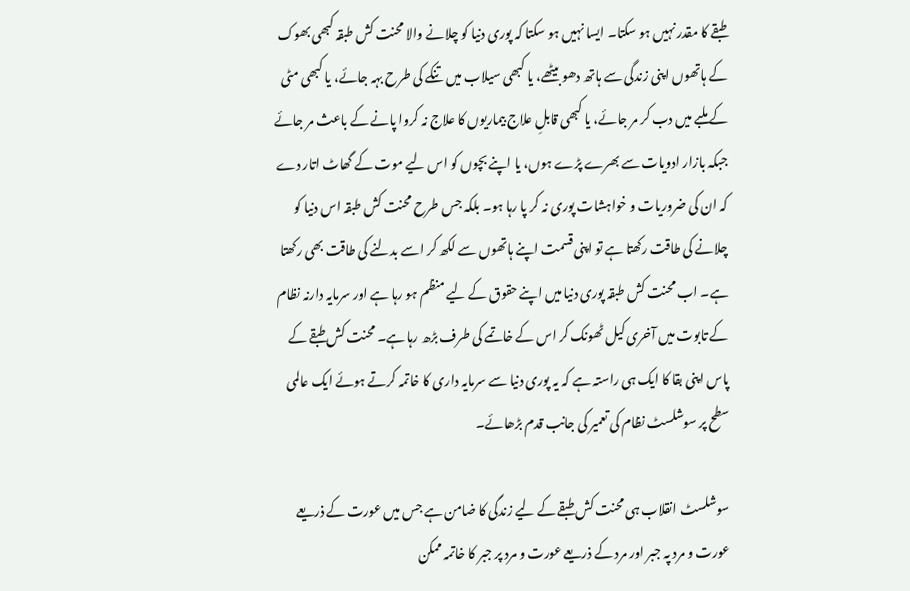طبقے کا مقدر نہیں ہو سکتا۔ ایسا نہیں ہو سکتا کہ پوری دنیا کو چلانے والا محنت کش طبقہ کبھی بھوک کے ہاتھوں اپنی زندگی سے ہاتھ دھو بیٹھے، یا کبھی سیلاب میں تنکے کی طرح بہہ جائے، یا کبھی مٹی کے ملبے میں دب کر مر جائے، یا کبھی قابلِ علاج بیماریوں کا علاج نہ کروا پانے کے باعث مر جائے جبکہ بازار ادویات سے بھرے پڑے ہوں، یا اپنے بچوں کو اس لیے موت کے گھاٹ اتار دے کہ ان کی ضروریات و خواہشات پوری نہ کر پا رہا ہو۔ بلکہ جس طرح محنت کش طبقہ اس دنیا کو چلانے کی طاقت رکھتا ہے تو اپنی قسمت اپنے ہاتھوں سے لکھ کر اسے بدلنے کی طاقت بھی رکھتا ہے۔ اب محنت کش طبقہ پوری دنیا میں اپنے حقوق کے لیے منظم ہو رہا ہے اور سرمایہ دارنہ نظام کے تابوت میں آخری کیل ٹھونک کر اس کے خاتمے کی طرف بڑھ رہا ہے۔ محنت کش طبقے کے پاس اپنی بقا کا ایک ہی راستہ ہے کہ یہ پوری دنیا سے سرمایہ داری کا خاتمہ کرتے ہوئے ایک عالمی سطح پر سوشلسٹ نظام کی تعمیر کی جانب قدم بڑھائے۔

سوشلسٹ انقلاب ہی محنت کش طبقے کے لیے زندگی کا ضامن ہے جس میں عورت کے ذریعے عورت و مرد پہ جبر اور مرد کے ذریعے عورت و مرد پر جبر کا خاتمہ ممکن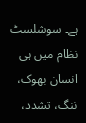ہے۔ سوشلسٹ نظام میں ہی انسان بھوک، ننگ، تشدد،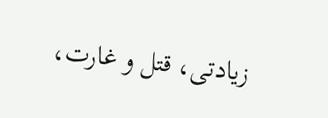زیادتی، قتل و غارت،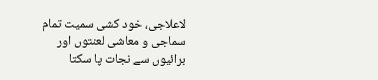لاعلاجی، خود کشی سمیت تمام سماجی و معاشی لعنتوں اور برائیوں سے نجات پا سکتا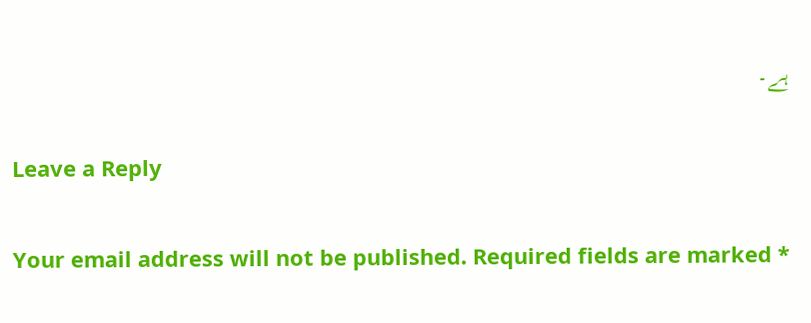ہے۔

Leave a Reply

Your email address will not be published. Required fields are marked *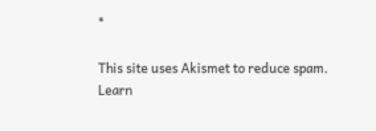*

This site uses Akismet to reduce spam. Learn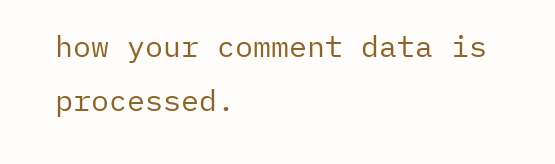how your comment data is processed.